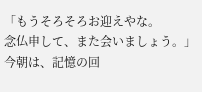「もうそろそろお迎えやな。
念仏申して、また会いましょう。」
今朝は、記憶の回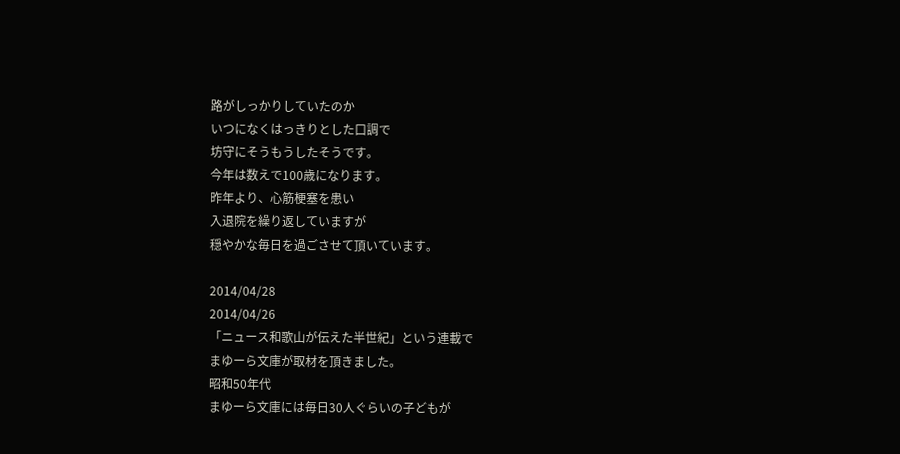路がしっかりしていたのか
いつになくはっきりとした口調で
坊守にそうもうしたそうです。
今年は数えで100歳になります。
昨年より、心筋梗塞を患い
入退院を繰り返していますが
穏やかな毎日を過ごさせて頂いています。

2014/04/28
2014/04/26
「ニュース和歌山が伝えた半世紀」という連載で
まゆーら文庫が取材を頂きました。
昭和50年代
まゆーら文庫には毎日30人ぐらいの子どもが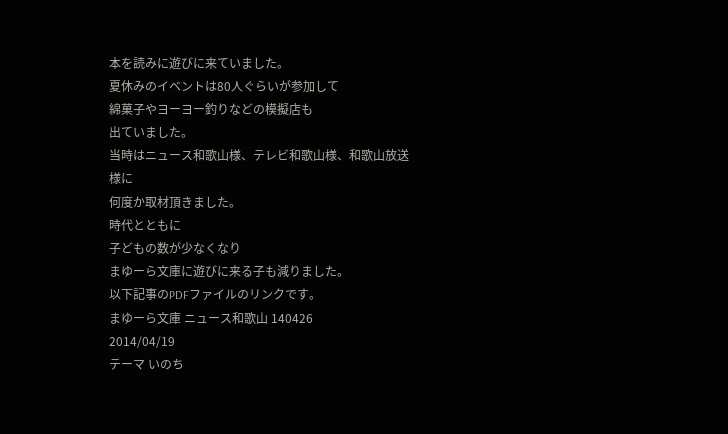本を読みに遊びに来ていました。
夏休みのイベントは80人ぐらいが参加して
綿菓子やヨーヨー釣りなどの模擬店も
出ていました。
当時はニュース和歌山様、テレビ和歌山様、和歌山放送様に
何度か取材頂きました。
時代とともに
子どもの数が少なくなり
まゆーら文庫に遊びに来る子も減りました。
以下記事のPDFファイルのリンクです。
まゆーら文庫 ニュース和歌山 140426
2014/04/19
テーマ いのち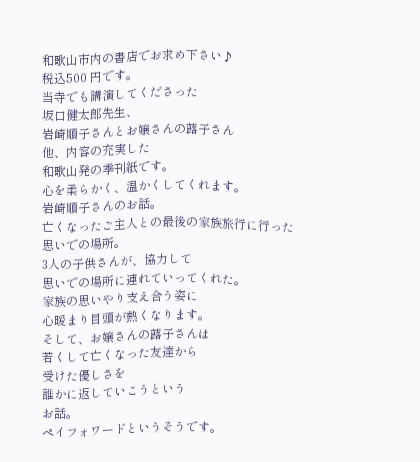和歌山市内の書店でお求め下さい♪
税込500 円です。
当寺でも講演してくださった
坂口健太郎先生、
岩崎順子さんとお嬢さんの蕗子さん
他、内容の充実した
和歌山発の季刊紙です。
心を柔らかく、温かくしてくれます。
岩崎順子さんのお話。
亡くなったご主人との最後の家族旅行に行った
思いでの場所。
3人の子供さんが、協力して
思いでの場所に連れていってくれた。
家族の思いやり支え合う姿に
心暖まり目頭が熱くなります。
そして、お嬢さんの蕗子さんは
若くして亡くなった友達から
受けた優しさを
誰かに返していこうという
お話。
ペイフォワードというそうです。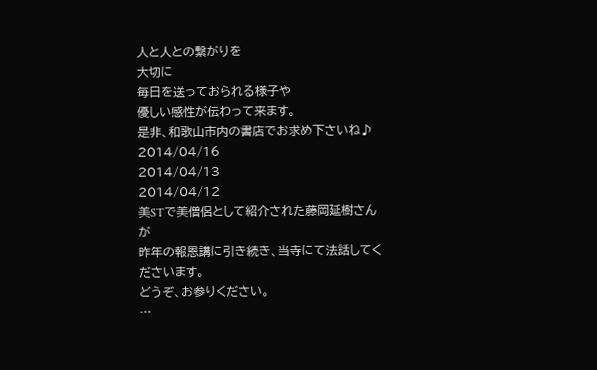人と人との繋がりを
大切に
毎日を送っておられる様子や
優しい感性が伝わって来ます。
是非、和歌山市内の書店でお求め下さいね♪
2014/04/16
2014/04/13
2014/04/12
美STで美僧侶として紹介された藤岡延樹さんが
昨年の報恩講に引き続き、当寺にて法話してくださいます。
どうぞ、お参りください。
…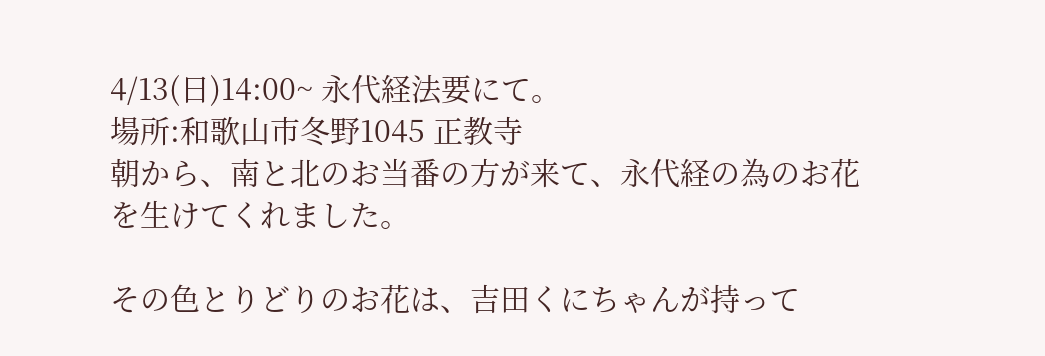4/13(日)14:00~ 永代経法要にて。
場所:和歌山市冬野1045 正教寺
朝から、南と北のお当番の方が来て、永代経の為のお花を生けてくれました。

その色とりどりのお花は、吉田くにちゃんが持って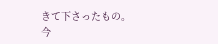きて下さったもの。
今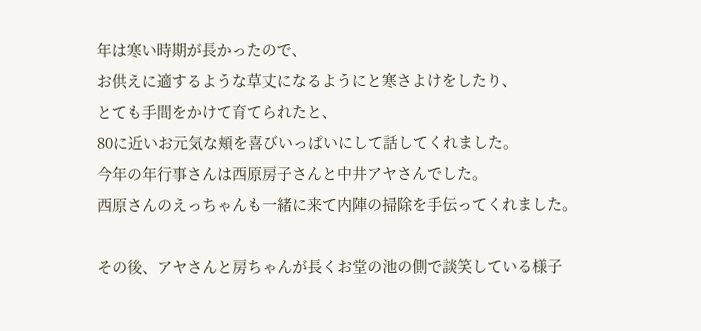年は寒い時期が長かったので、
お供えに適するような草丈になるようにと寒さよけをしたり、
とても手間をかけて育てられたと、
80に近いお元気な頬を喜びいっぱいにして話してくれました。
今年の年行事さんは西原房子さんと中井アヤさんでした。
西原さんのえっちゃんも一緒に来て内陣の掃除を手伝ってくれました。

その後、アヤさんと房ちゃんが長くお堂の池の側で談笑している様子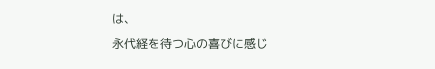は、
永代経を待つ心の喜びに感じ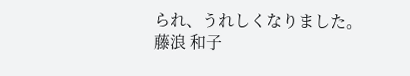られ、うれしくなりました。
藤浪 和子